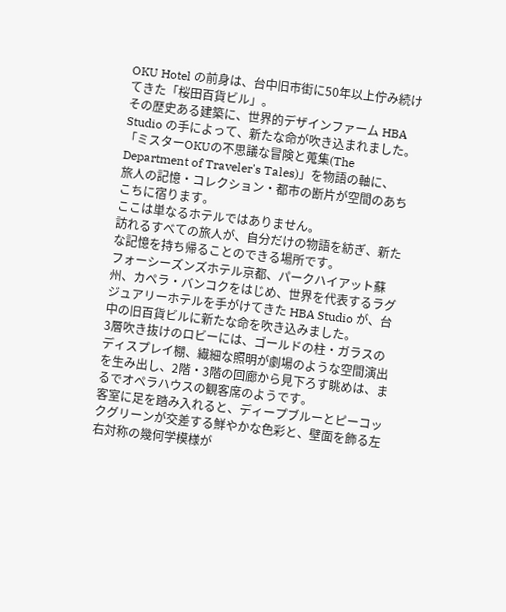OKU Hotel の前身は、台中旧市街に50年以上佇み続けてきた「桜田百貨ビル」。
その歴史ある建築に、世界的デザインファーム HBA Studio の手によって、新たな命が吹き込まれました。
「ミスターOKUの不思議な冒険と蒐集(The Department of Traveler's Tales)」を物語の軸に、
旅人の記憶・コレクション・都市の断片が空間のあちこちに宿ります。
ここは単なるホテルではありません。
訪れるすべての旅人が、自分だけの物語を紡ぎ、新たな記憶を持ち帰ることのできる場所です。
フォーシーズンズホテル京都、パークハイアット蘇州、カペラ・バンコクをはじめ、世界を代表するラグジュアリーホテルを手がけてきた HBA Studio が、台中の旧百貨ビルに新たな命を吹き込みました。
3層吹き抜けのロビーには、ゴールドの柱・ガラスのディスプレイ棚、繊細な照明が劇場のような空間演出を生み出し、2階・3階の回廊から見下ろす眺めは、まるでオペラハウスの観客席のようです。
客室に足を踏み入れると、ディープブルーとピーコックグリーンが交差する鮮やかな色彩と、壁面を飾る左右対称の幾何学模様が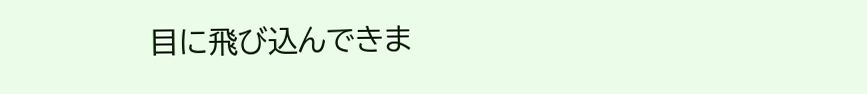目に飛び込んできま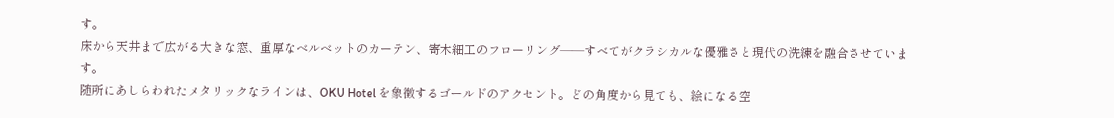す。
床から天井まで広がる大きな窓、重厚なベルベットのカーテン、寄木細工のフローリング——すべてがクラシカルな優雅さと現代の洗練を融合させています。
随所にあしらわれたメタリックなラインは、OKU Hotel を象徴するゴールドのアクセント。どの角度から見ても、絵になる空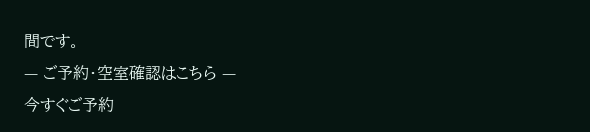間です。
— ご予約・空室確認はこちら —
今すぐご予約